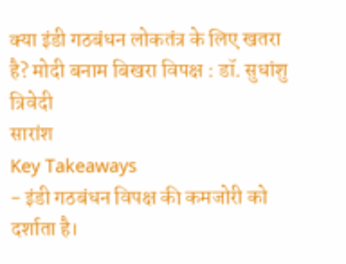क्या इंडी गठबंधन लोकतंत्र के लिए खतरा है? मोदी बनाम बिखरा विपक्ष : डॉ. सुधांशु त्रिवेदी
सारांश
Key Takeaways
- इंडी गठबंधन विपक्ष की कमजोरी को दर्शाता है।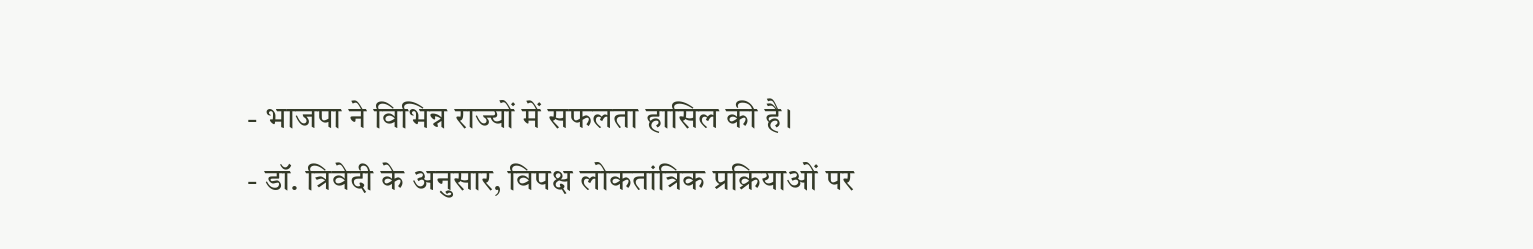- भाजपा ने विभिन्न राज्यों में सफलता हासिल की है।
- डॉ. त्रिवेदी के अनुसार, विपक्ष लोकतांत्रिक प्रक्रियाओं पर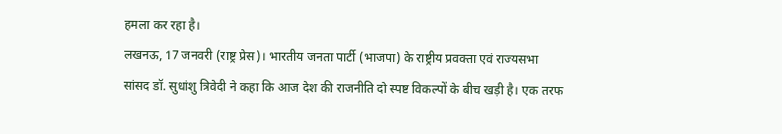हमला कर रहा है।
लखनऊ, 17 जनवरी (राष्ट्र प्रेस)। भारतीय जनता पार्टी (भाजपा) के राष्ट्रीय प्रवक्ता एवं राज्यसभा सांसद डॉ. सुधांशु त्रिवेदी ने कहा कि आज देश की राजनीति दो स्पष्ट विकल्पों के बीच खड़ी है। एक तरफ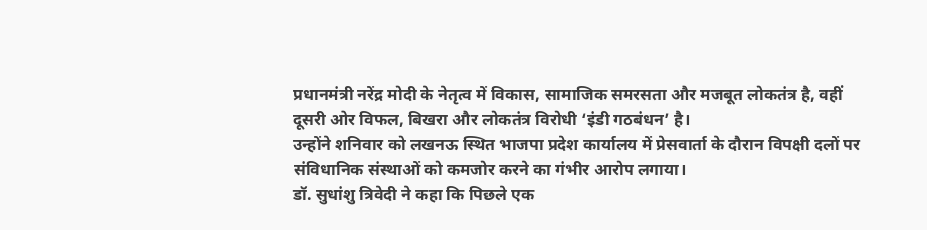प्रधानमंत्री नरेंद्र मोदी के नेतृत्व में विकास, सामाजिक समरसता और मजबूत लोकतंत्र है, वहीं दूसरी ओर विफल, बिखरा और लोकतंत्र विरोधी ‘इंडी गठबंधन’ है।
उन्होंने शनिवार को लखनऊ स्थित भाजपा प्रदेश कार्यालय में प्रेसवार्ता के दौरान विपक्षी दलों पर संविधानिक संस्थाओं को कमजोर करने का गंभीर आरोप लगाया।
डॉ. सुधांशु त्रिवेदी ने कहा कि पिछले एक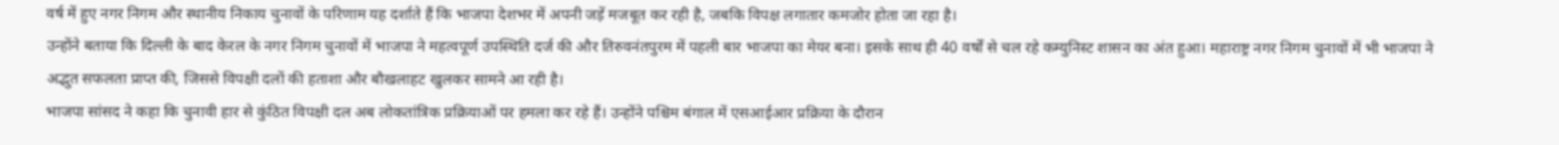वर्ष में हुए नगर निगम और स्थानीय निकाय चुनावों के परिणाम यह दर्शाते हैं कि भाजपा देशभर में अपनी जड़ें मजबूत कर रही है, जबकि विपक्ष लगातार कमजोर होता जा रहा है।
उन्होंने बताया कि दिल्ली के बाद केरल के नगर निगम चुनावों में भाजपा ने महत्वपूर्ण उपस्थिति दर्ज की और तिरुवनंतपुरम में पहली बार भाजपा का मेयर बना। इसके साथ ही 40 वर्षों से चल रहे कम्युनिस्ट शासन का अंत हुआ। महाराष्ट्र नगर निगम चुनावों में भी भाजपा ने अद्भुत सफलता प्राप्त की, जिससे विपक्षी दलों की हताशा और बौखलाहट खुलकर सामने आ रही है।
भाजपा सांसद ने कहा कि चुनावी हार से कुंठित विपक्षी दल अब लोकतांत्रिक प्रक्रियाओं पर हमला कर रहे हैं। उन्होंने पश्चिम बंगाल में एसआईआर प्रक्रिया के दौरान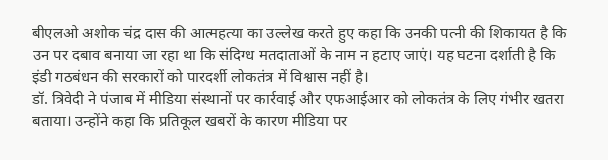बीएलओ अशोक चंद्र दास की आत्महत्या का उल्लेख करते हुए कहा कि उनकी पत्नी की शिकायत है कि उन पर दबाव बनाया जा रहा था कि संदिग्ध मतदाताओं के नाम न हटाए जाएं। यह घटना दर्शाती है कि इंडी गठबंधन की सरकारों को पारदर्शी लोकतंत्र में विश्वास नहीं है।
डॉ. त्रिवेदी ने पंजाब में मीडिया संस्थानों पर कार्रवाई और एफआईआर को लोकतंत्र के लिए गंभीर खतरा बताया। उन्होंने कहा कि प्रतिकूल खबरों के कारण मीडिया पर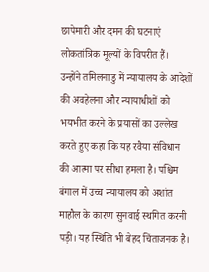छापेमारी और दमन की घटनाएं लोकतांत्रिक मूल्यों के विपरीत हैं।
उन्होंने तमिलनाडु में न्यायालय के आदेशों की अवहेलना और न्यायाधीशों को भयभीत करने के प्रयासों का उल्लेख करते हुए कहा कि यह रवैया संविधान की आत्मा पर सीधा हमला है। पश्चिम बंगाल में उच्च न्यायालय को अशांत माहौल के कारण सुनवाई स्थगित करनी पड़ी। यह स्थिति भी बेहद चिंताजनक है।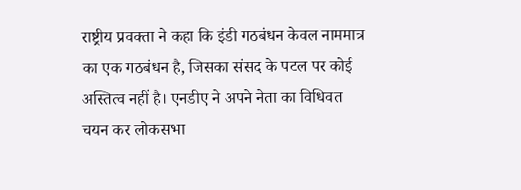राष्ट्रीय प्रवक्ता ने कहा कि इंडी गठबंधन केवल नाममात्र का एक गठबंधन है, जिसका संसद के पटल पर कोई अस्तित्व नहीं है। एनडीए ने अपने नेता का विधिवत चयन कर लोकसभा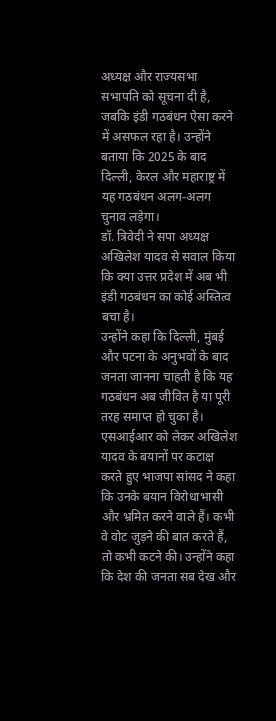अध्यक्ष और राज्यसभा सभापति को सूचना दी है, जबकि इंडी गठबंधन ऐसा करने में असफल रहा है। उन्होंने बताया कि 2025 के बाद दिल्ली, केरल और महाराष्ट्र में यह गठबंधन अलग-अलग चुनाव लड़ेगा।
डॉ. त्रिवेदी ने सपा अध्यक्ष अखिलेश यादव से सवाल किया कि क्या उत्तर प्रदेश में अब भी इंडी गठबंधन का कोई अस्तित्व बचा है।
उन्होंने कहा कि दिल्ली, मुंबई और पटना के अनुभवों के बाद जनता जानना चाहती है कि यह गठबंधन अब जीवित है या पूरी तरह समाप्त हो चुका है। एसआईआर को लेकर अखिलेश यादव के बयानों पर कटाक्ष करते हुए भाजपा सांसद ने कहा कि उनके बयान विरोधाभासी और भ्रमित करने वाले हैं। कभी वे वोट जुड़ने की बात करते हैं, तो कभी कटने की। उन्होंने कहा कि देश की जनता सब देख और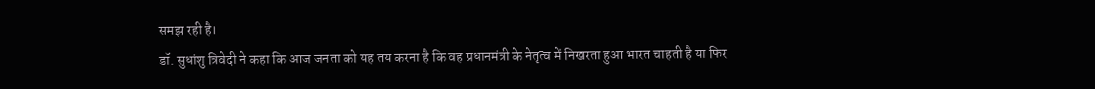समझ रही है।
डॉ. सुधांशु त्रिवेदी ने कहा कि आज जनता को यह तय करना है कि वह प्रधानमंत्री के नेतृत्व में निखरता हुआ भारत चाहती है या फिर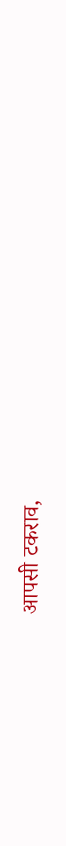आपसी टकराव,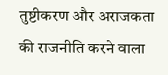तुष्टीकरण और अराजकता की राजनीति करने वाला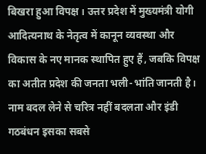बिखरा हुआ विपक्ष। उत्तर प्रदेश में मुख्यमंत्री योगी आदित्यनाथ के नेतृत्व में कानून व्यवस्था और विकास के नए मानक स्थापित हुए हैं, जबकि विपक्ष का अतीत प्रदेश की जनता भली-भांति जानती है। नाम बदल लेने से चरित्र नहीं बदलता और इंडी गठबंधन इसका सबसे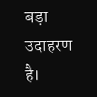बड़ा उदाहरण है।